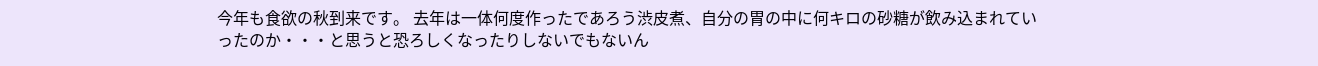今年も食欲の秋到来です。 去年は一体何度作ったであろう渋皮煮、自分の胃の中に何キロの砂糖が飲み込まれていったのか・・・と思うと恐ろしくなったりしないでもないん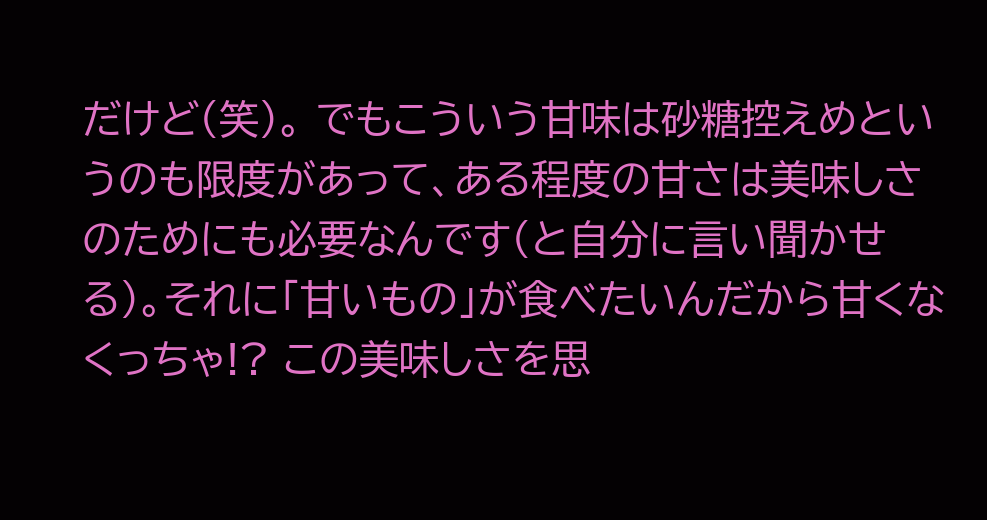だけど(笑)。 でもこういう甘味は砂糖控えめというのも限度があって、ある程度の甘さは美味しさのためにも必要なんです(と自分に言い聞かせる)。それに「甘いもの」が食べたいんだから甘くなくっちゃ!? この美味しさを思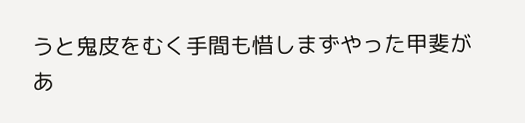うと鬼皮をむく手間も惜しまずやった甲斐があ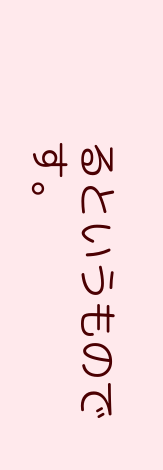るというものです。